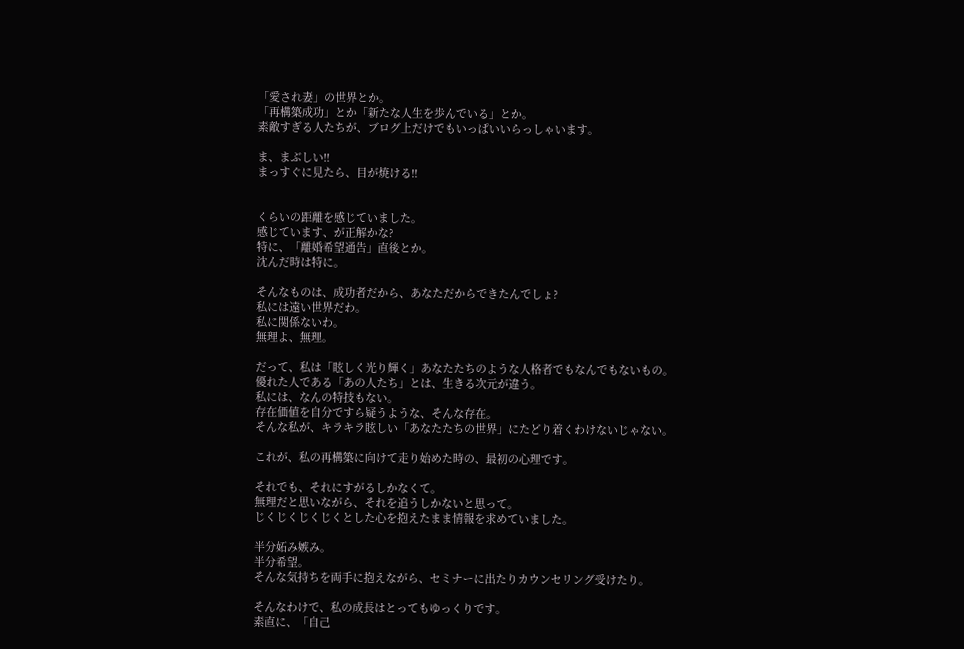「愛され妻」の世界とか。
「再構築成功」とか「新たな人生を歩んでいる」とか。
素敵すぎる人たちが、ブログ上だけでもいっぱいいらっしゃいます。

ま、まぶしい!!
まっすぐに見たら、目が焼ける!!


くらいの距離を感じていました。
感じています、が正解かな?
特に、「離婚希望通告」直後とか。
沈んだ時は特に。

そんなものは、成功者だから、あなただからできたんでしょ?
私には遠い世界だわ。
私に関係ないわ。
無理よ、無理。

だって、私は「眩しく光り輝く」あなたたちのような人格者でもなんでもないもの。
優れた人である「あの人たち」とは、生きる次元が違う。
私には、なんの特技もない。
存在価値を自分ですら疑うような、そんな存在。
そんな私が、キラキラ眩しい「あなたたちの世界」にたどり着くわけないじゃない。

これが、私の再構築に向けて走り始めた時の、最初の心理です。

それでも、それにすがるしかなくて。
無理だと思いながら、それを追うしかないと思って。
じくじくじくじくとした心を抱えたまま情報を求めていました。

半分妬み嫉み。
半分希望。
そんな気持ちを両手に抱えながら、セミナーに出たりカウンセリング受けたり。

そんなわけで、私の成長はとってもゆっくりです。
素直に、「自己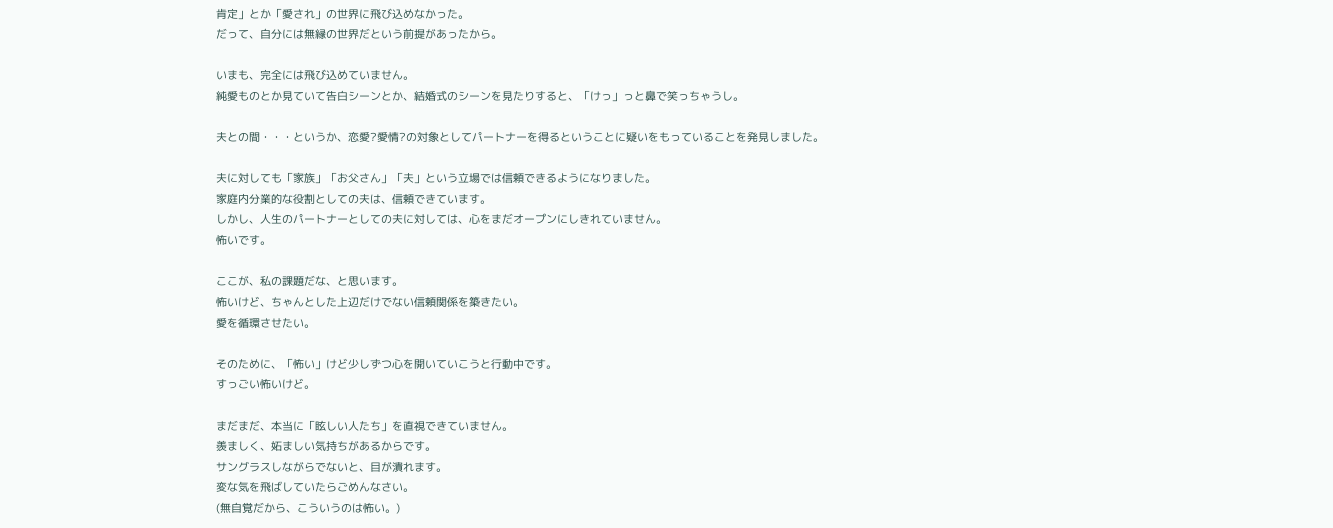肯定」とか「愛され」の世界に飛び込めなかった。
だって、自分には無縁の世界だという前提があったから。

いまも、完全には飛び込めていません。
純愛ものとか見ていて告白シーンとか、結婚式のシーンを見たりすると、「けっ」っと鼻で笑っちゃうし。

夫との間・・・というか、恋愛?愛情?の対象としてパートナーを得るということに疑いをもっていることを発見しました。

夫に対しても「家族」「お父さん」「夫」という立場では信頼できるようになりました。
家庭内分業的な役割としての夫は、信頼できています。
しかし、人生のパートナーとしての夫に対しては、心をまだオープンにしきれていません。
怖いです。

ここが、私の課題だな、と思います。
怖いけど、ちゃんとした上辺だけでない信頼関係を築きたい。
愛を循環させたい。

そのために、「怖い」けど少しずつ心を開いていこうと行動中です。
すっごい怖いけど。

まだまだ、本当に「眩しい人たち」を直視できていません。
羨ましく、妬ましい気持ちがあるからです。
サングラスしながらでないと、目が潰れます。
変な気を飛ばしていたらごめんなさい。
(無自覚だから、こういうのは怖い。)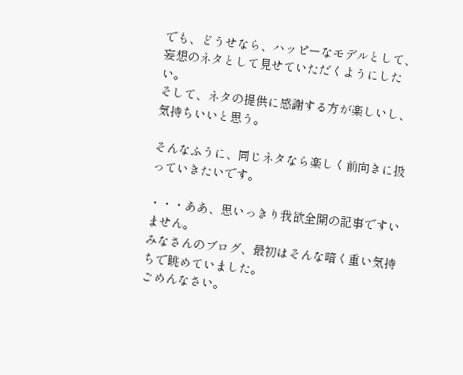でも、どうせなら、ハッピーなモデルとして、妄想のネタとして見せていただくようにしたい。
そして、ネタの提供に感謝する方が楽しいし、気持ちいいと思う。

そんなふうに、同じネタなら楽しく前向きに扱っていきたいです。

・・・ああ、思いっきり我欲全開の記事ですいません。
みなさんのブログ、最初はそんな暗く重い気持ちで眺めていました。
ごめんなさい。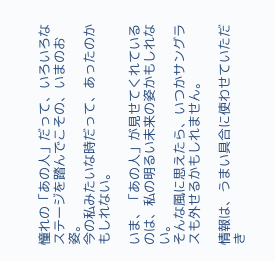憧れの「あの人」だって、いろいろなステージを踏んでこその、いまのお姿。
今の私みたいな時だって、あったのかもしれない。

いま、「あの人」が見せてくれているのは、私の明るい未来の姿かもしれない。
そんな風に思えたら、いつかサングラスも外せるかもしれません。

情報は、うまい具合に使わせていただき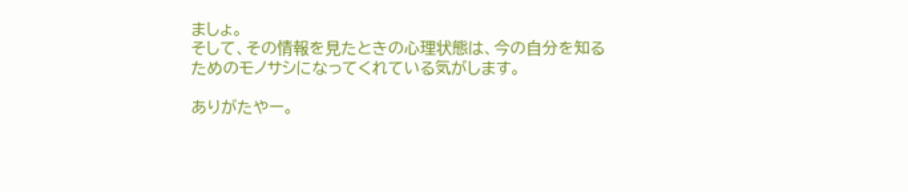ましょ。
そして、その情報を見たときの心理状態は、今の自分を知るためのモノサシになってくれている気がします。

ありがたやー。